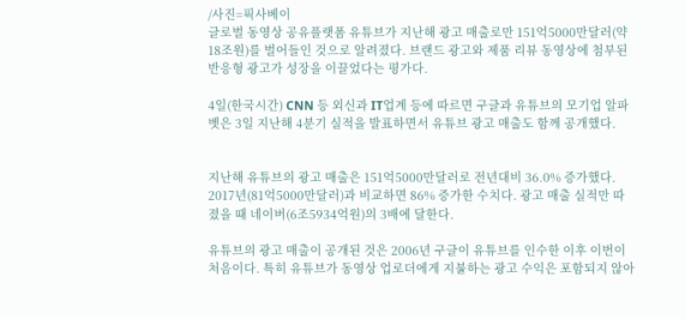/사진=픽사베이
글로벌 동영상 공유플랫폼 유튜브가 지난해 광고 매출로만 151억5000만달러(약 18조원)를 벌어들인 것으로 알려졌다. 브랜드 광고와 제품 리뷰 동영상에 첨부된 반응형 광고가 성장을 이끌었다는 평가다.

4일(한국시간) CNN 등 외신과 IT업계 등에 따르면 구글과 유튜브의 모기업 알파벳은 3일 지난해 4분기 실적을 발표하면서 유튜브 광고 매출도 함께 공개했다.


지난해 유튜브의 광고 매출은 151억5000만달러로 전년대비 36.0% 증가했다. 2017년(81억5000만달러)과 비교하면 86% 증가한 수치다. 광고 매출 실적만 따졌을 때 네이버(6조5934억원)의 3배에 달한다.

유튜브의 광고 매출이 공개된 것은 2006년 구글이 유튜브를 인수한 이후 이번이 처음이다. 특히 유튜브가 동영상 업로더에게 지불하는 광고 수익은 포함되지 않아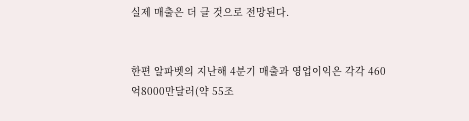실제 매출은 더 클 것으로 전망된다.


한편 알파벳의 지난해 4분기 매출과 영업이익은 각각 460억8000만달러(약 55조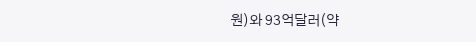원)와 93억달러(약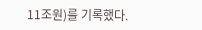11조원)를 기록했다.